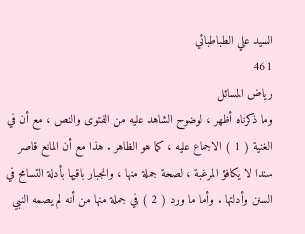السيد علي الطباطبائي
461
رياض المسائل
وما ذكرناه أظهر ، لوضوح الشاهد عليه من الفتوى والنص ، مع أن في الغنية ( 1 ) الاجماع عليه ، كما هو الظاهر . هذا مع أن المانع قاصر سندا لا يكافؤ المرغبة ، لصحة جملة منها ، وانجبار باقيها بأدلة التسامح في السنن وأدلتها . وأما ما ورد ( 2 ) في جملة منها من أنه لم يصمه النبي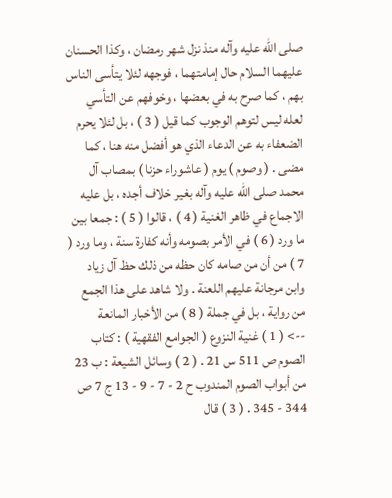صلى الله عليه وآله منذ نزل شهر رمضان ، وكذا الحسنان عليهما السلام حال إمامتهما ، فوجهه لئلا يتأسى الناس بهم ، كما صرح به في بعضها ، وخوفهم عن التأسي لعله ليس لتوهم الوجوب كما قيل ( 3 ) ، بل لئلا يحرم الضعفاء به عن الدعاء الذي هو أفضل منه هنا ، كما مضى . ( وصوم ) يوم ( عاشوراء حزنا ) بمصاب آل محمد صلى الله عليه وآله بغير خلاف أجده ، بل عليه الاجماع في ظاهر الغنية ( 4 ) ، قالوا ( 5 ) : جمعا بين ما ورد ( 6 ) في الأمر بصومه وأنه كفارة سنة ، وما ورد ( 7 ) من أن من صامه كان حظه من ذلك حظ آل زياد وابن مرجانة عليهم اللعنة . ولا شاهد على هذا الجمع من رواية ، بل في جملة ( 8 ) من الأخبار المانعة
--> ( 1 ) غنية النزوع ( الجوامع الفقهية ) : كتاب الصوم ص 511 س 21 . ( 2 ) وسائل الشيعة : ب 23 من أبواب الصوم المندوب ح 2 - 7 - 9 - 13 ج 7 ص 344 - 345 . ( 3 ) قال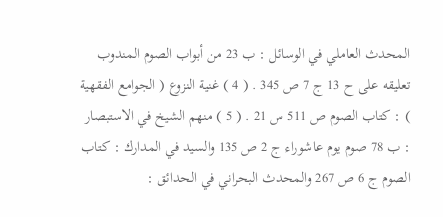المحدث العاملي في الوسائل : ب 23 من أبواب الصوم المندوب تعليقه على ح 13 ج 7 ص 345 . ( 4 ) غنية النزوع ( الجوامع الفقهية ) : كتاب الصوم ص 511 س 21 . ( 5 ) منهم الشيخ في الاستبصار : ب 78 صوم يوم عاشوراء ج 2 ص 135 والسيد في المدارك : كتاب الصوم ج 6 ص 267 والمحدث البحراني في الحدائق :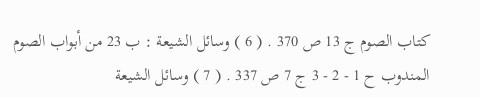كتاب الصوم ج 13 ص 370 . ( 6 ) وسائل الشيعة : ب 23 من أبواب الصوم المندوب ح 1 - 2 - 3 ج 7 ص 337 . ( 7 ) وسائل الشيعة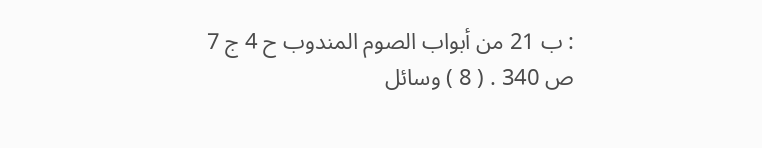: ب 21 من أبواب الصوم المندوب ح 4 ج 7 ص 340 . ( 8 ) وسائل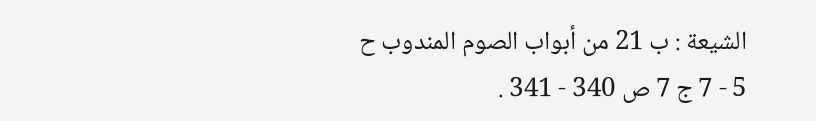الشيعة : ب 21 من أبواب الصوم المندوب ح 5 - 7 ج 7 ص 340 - 341 .